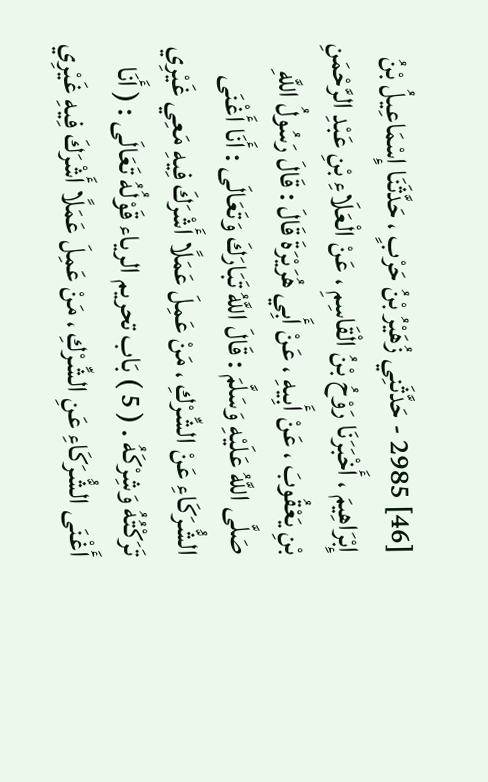[46] 2985 - حَدَّثَنِي زُهَيْرُ بْنُ حَرْبٍ ، حَدَّثَنَا إِسْمَاعِيلُ بْنُ إِبْرَاهِيمَ ، أَخْبَرَنَا رَوْحُ بْنُ الْقَاسِمِ ، عَنْ الْعَلَاءِ بْنِ عَبْدِ الرَّحْمَنِ بْنِ يَعْقُوبَ ، عَنْ أَبِيهِ ، عَنْ أَبِي هُرَيْرَةَ قَالَ : قَالَ رَسُولُ اللَّهِ صَلَّى اللَّهُ عَلَيْهِ وَسَلَّمَ : قَالَ اللَّهُ تَبَارَكَ وَتَعَالَى : أَنَا أَغْنَى الشُّرَكَاءِ عَنْ الشِّرْكِ ، مَنْ عَمِلَ عَمَلًا أَشْرَكَ فِيهِ مَعِي غَيْرِي تَرَكْتُهُ وَشِرْكَهُ . ( 5 ) بَاب تحريم الرياء قَوْلُهُ تَعَالَى : ( أَنَا أَغْنَى الشُّرَكَاءِ عَنِ الشِّرْكِ ، مَنْ عَمِلَ عَمَلًا أَشْرَكَ فِيهِ غَيْرِي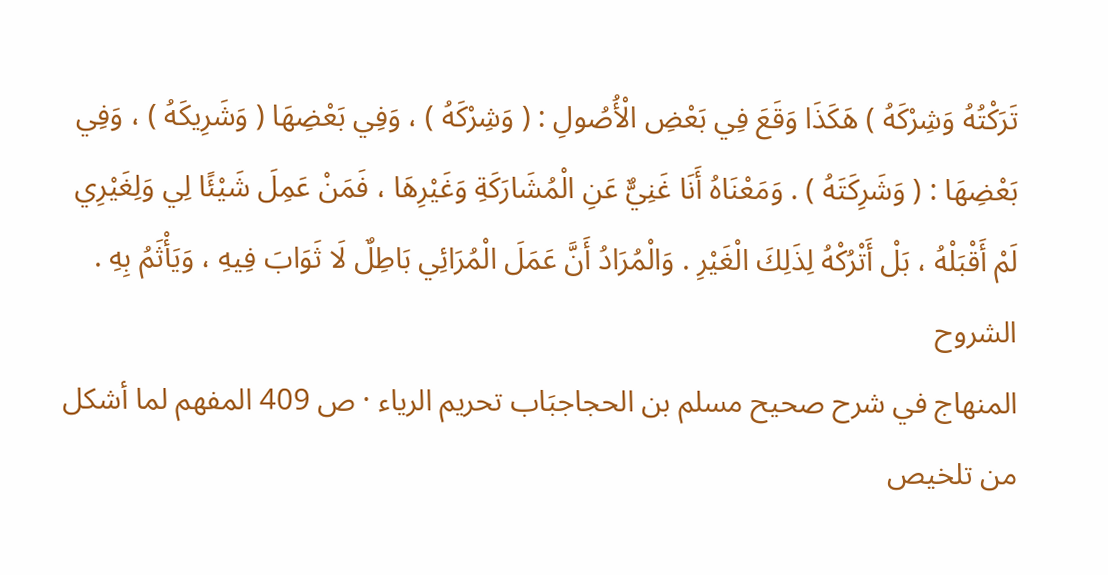تَرَكْتُهُ وَشِرْكَهُ ) هَكَذَا وَقَعَ فِي بَعْضِ الْأُصُولِ : ( وَشِرْكَهُ ) ، وَفِي بَعْضِهَا ( وَشَرِيكَهُ ) ، وَفِي بَعْضِهَا : ( وَشَرِكَتَهُ ) . وَمَعْنَاهُ أَنَا غَنِيٌّ عَنِ الْمُشَارَكَةِ وَغَيْرِهَا ، فَمَنْ عَمِلَ شَيْئًا لِي وَلِغَيْرِي لَمْ أَقْبَلْهُ ، بَلْ أَتْرُكْهُ لِذَلِكَ الْغَيْرِ . وَالْمُرَادُ أَنَّ عَمَلَ الْمُرَائِي بَاطِلٌ لَا ثَوَابَ فِيهِ ، وَيَأْثَمُ بِهِ .
الشروح
المنهاج في شرح صحيح مسلم بن الحجاجبَاب تحريم الرياء · ص 409 المفهم لما أشكل من تلخيص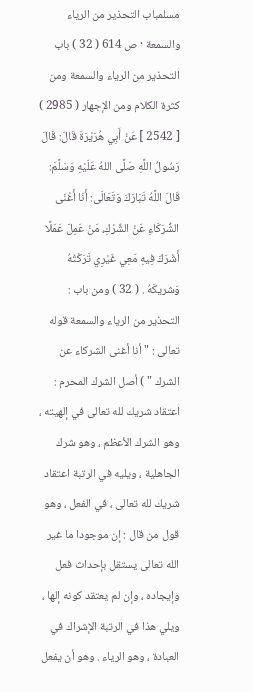مسلمباب التحذير من الرياء والسمعة · ص 614 ( 32 ) باب التحذير من الرياء والسمعة ومن كثرة الكلام ومن الإجهار ( 2985 ) [ 2542 ] عَنْ أَبِي هُرَيْرَةَ قَالَ: قَالَ رَسُولُ اللَّهِ صَلَّى اللهُ عَلَيْهِ وَسَلَّمَ: قَالَ اللَّهُ تَبَارَكَ وَتَعَالَى: أَنَا أَغْنَى الشُّرَكَاءِ عَنْ الشِّرْكِ، مَنْ عَمِلَ عَمَلًا أَشْرَكَ فِيهِ مَعِي غَيْرِي تَرَكْتُهُ وَشريكَهُ . ( 32 ) ومن باب : التحذير من الرياء والسمعة قوله تعالى : " أنا أغنى الشركاء عن الشرك " ) أصل الشرك المحرم : اعتقاد شريك لله تعالى في إلهيته ، وهو الشرك الأعظم ، وهو شرك الجاهلية ، ويليه في الرتبة اعتقاد شريك لله تعالى ، في الفعل ، وهو قول من قال : إن موجودا ما غير الله تعالى يستقل بإحداث فعل وإيجاده ، وإن لم يعتقد كونه إلها ، ويلي هذا في الرتبة الإشراك في العبادة ، وهو الرياء . وهو أن يفعل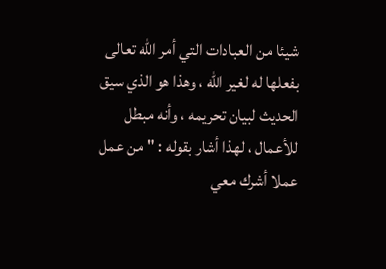شيئا من العبادات التي أمر الله تعالى بفعلها له لغير الله ، وهذا هو الذي سيق الحديث لبيان تحريمه ، وأنه مبطل للأعمال ، لهذا أشار بقوله : " من عمل عملا أشرك معي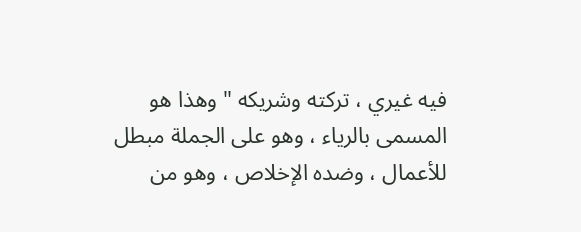فيه غيري ، تركته وشريكه " وهذا هو المسمى بالرياء ، وهو على الجملة مبطل للأعمال ، وضده الإخلاص ، وهو من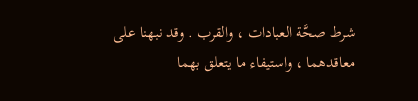شرط صحَّة العبادات ، والقرب . وقد نبهنا على معاقدهما ، واستيفاء ما يتعلق بهما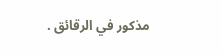مذكور في الرقائق .